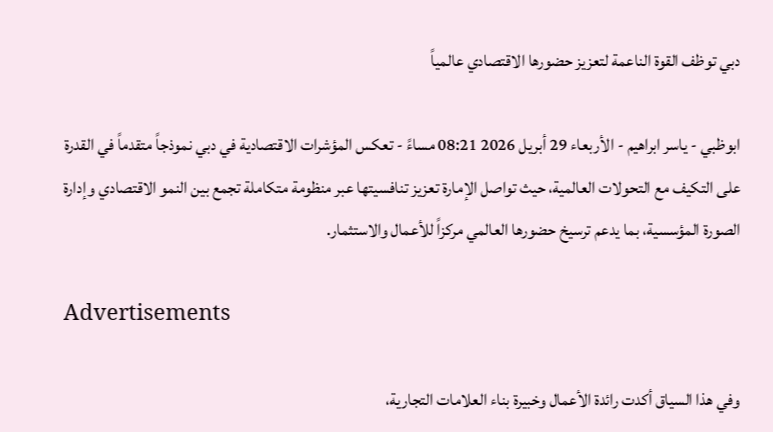دبي توظف القوة الناعمة لتعزيز حضورها الاقتصادي عالمياً

ابوظبي - ياسر ابراهيم - الأربعاء 29 أبريل 2026 08:21 مساءً - تعكس المؤشرات الاقتصادية في دبي نموذجاً متقدماً في القدرة على التكيف مع التحولات العالمية، حيث تواصل الإمارة تعزيز تنافسيتها عبر منظومة متكاملة تجمع بين النمو الاقتصادي وإدارة الصورة المؤسسية، بما يدعم ترسيخ حضورها العالمي مركزاً للأعمال والاستثمار.

Advertisements

وفي هذا السياق أكدت رائدة الأعمال وخبيرة بناء العلامات التجارية،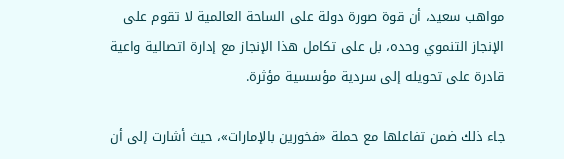مواهب سعيد، أن قوة صورة دولة على الساحة العالمية لا تقوم على الإنجاز التنموي وحده، بل على تكامل هذا الإنجاز مع إدارة اتصالية واعية قادرة على تحويله إلى سردية مؤسسية مؤثرة.

جاء ذلك ضمن تفاعلها مع حملة «فخورين بالإمارات»، حيث أشارت إلى أن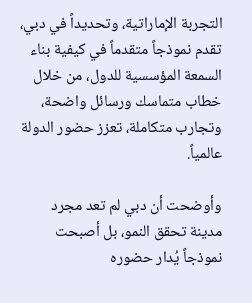التجربة الإماراتية، وتحديداً في دبي، تقدم نموذجاً متقدماً في كيفية بناء السمعة المؤسسية للدول، من خلال خطاب متماسك ورسائل واضحة، وتجارب متكاملة، تعزز حضور الدولة عالمياً.

وأوضحت أن دبي لم تعد مجرد مدينة تحقق النمو، بل أصبحت نموذجاً يُدار حضوره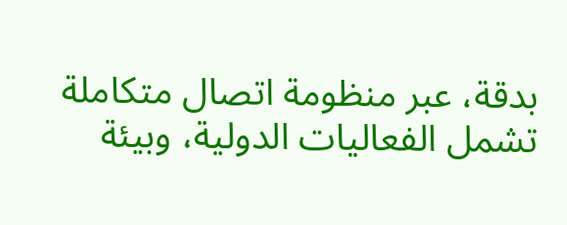بدقة، عبر منظومة اتصال متكاملة تشمل الفعاليات الدولية، وبيئة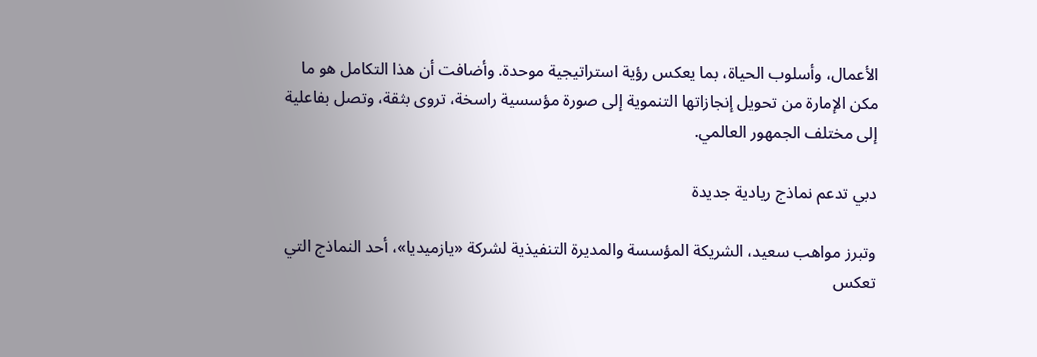الأعمال، وأسلوب الحياة، بما يعكس رؤية استراتيجية موحدة. وأضافت أن هذا التكامل هو ما مكن الإمارة من تحويل إنجازاتها التنموية إلى صورة مؤسسية راسخة، تروى بثقة، وتصل بفاعلية إلى مختلف الجمهور العالمي.

دبي تدعم نماذج ريادية جديدة

وتبرز مواهب سعيد، الشريكة المؤسسة والمديرة التنفيذية لشركة «يازميديا»، أحد النماذج التي تعكس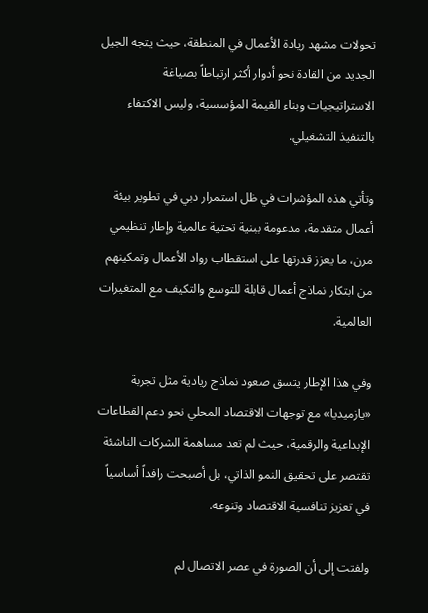تحولات مشهد ريادة الأعمال في المنطقة، حيث يتجه الجيل الجديد من القادة نحو أدوار أكثر ارتباطاً بصياغة الاستراتيجيات وبناء القيمة المؤسسية، وليس الاكتفاء بالتنفيذ التشغيلي.

وتأتي هذه المؤشرات في ظل استمرار دبي في تطوير بيئة أعمال متقدمة، مدعومة ببنية تحتية عالمية وإطار تنظيمي مرن، ما يعزز قدرتها على استقطاب رواد الأعمال وتمكينهم من ابتكار نماذج أعمال قابلة للتوسع والتكيف مع المتغيرات العالمية.

وفي هذا الإطار يتسق صعود نماذج ريادية مثل تجربة «يازميديا» مع توجهات الاقتصاد المحلي نحو دعم القطاعات الإبداعية والرقمية، حيث لم تعد مساهمة الشركات الناشئة تقتصر على تحقيق النمو الذاتي، بل أصبحت رافداً أساسياً في تعزيز تنافسية الاقتصاد وتنوعه.

ولفتت إلى أن الصورة في عصر الاتصال لم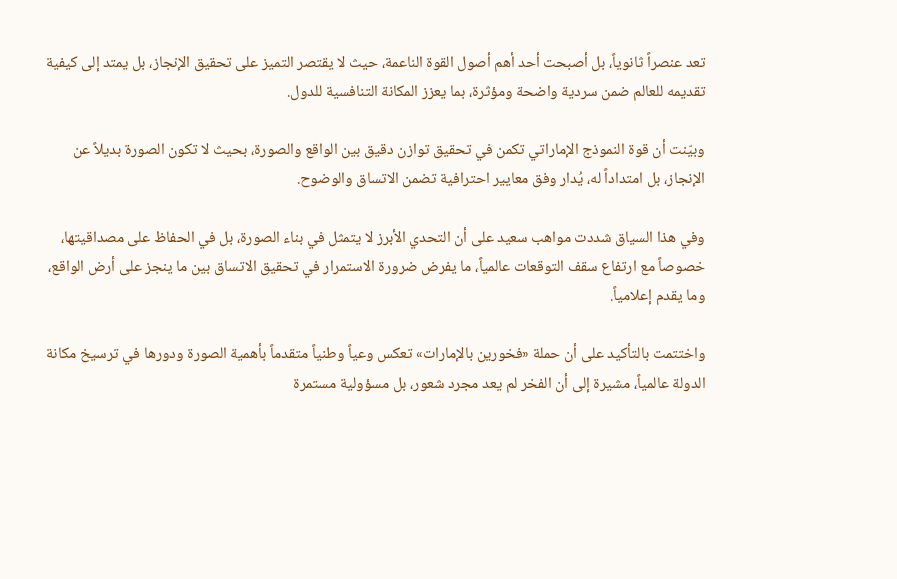تعد عنصراً ثانوياً، بل أصبحت أحد أهم أصول القوة الناعمة، حيث لا يقتصر التميز على تحقيق الإنجاز، بل يمتد إلى كيفية تقديمه للعالم ضمن سردية واضحة ومؤثرة، بما يعزز المكانة التنافسية للدول.

وبيّنت أن قوة النموذج الإماراتي تكمن في تحقيق توازن دقيق بين الواقع والصورة، بحيث لا تكون الصورة بديلاً عن الإنجاز، بل امتداداً له، يُدار وفق معايير احترافية تضمن الاتساق والوضوح.

وفي هذا السياق شددت مواهب سعيد على أن التحدي الأبرز لا يتمثل في بناء الصورة، بل في الحفاظ على مصداقيتها، خصوصاً مع ارتفاع سقف التوقعات عالمياً، ما يفرض ضرورة الاستمرار في تحقيق الاتساق بين ما ينجز على أرض الواقع، وما يقدم إعلامياً.

واختتمت بالتأكيد على أن حملة «فخورين بالإمارات» تعكس وعياً وطنياً متقدماً بأهمية الصورة ودورها في ترسيخ مكانة الدولة عالمياً، مشيرة إلى أن الفخر لم يعد مجرد شعور، بل مسؤولية مستمرة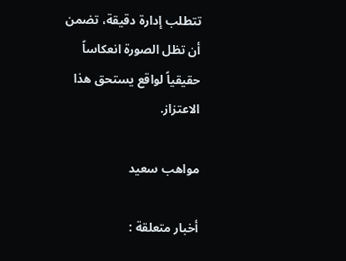تتطلب إدارة دقيقة، تضمن أن تظل الصورة انعكاساً حقيقياً لواقع يستحق هذا الاعتزاز.

مواهب سعيد

أخبار متعلقة :